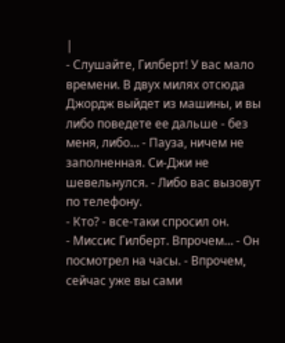|
- Слушайте, Гилберт! У вас мало времени. В двух милях отсюда Джордж выйдет из машины, и вы либо поведете ее дальше - без меня, либо… - Пауза, ничем не заполненная. Си-Джи не шевельнулся. - Либо вас вызовут по телефону.
- Кто? - все-таки спросил он.
- Миссис Гилберт. Впрочем… - Он посмотрел на часы. - Впрочем, сейчас уже вы сами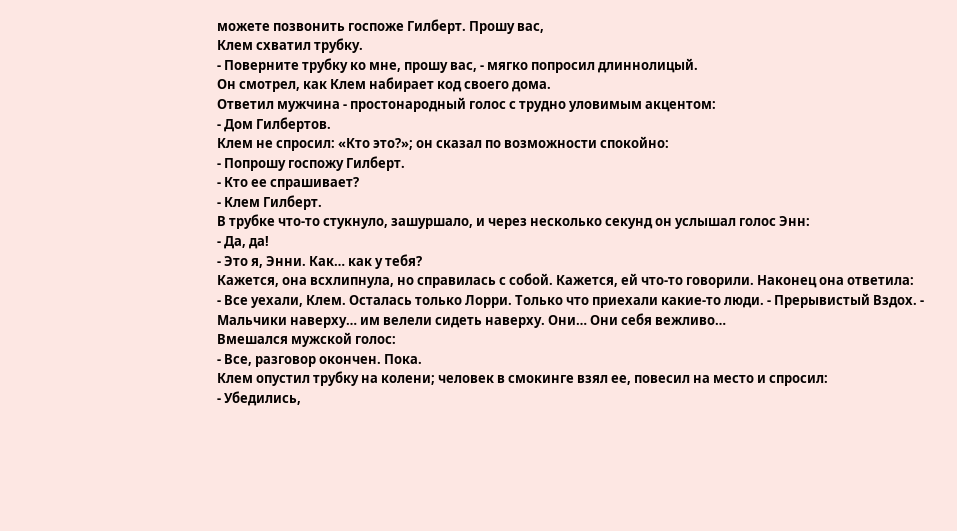можете позвонить госпоже Гилберт. Прошу вас,
Клем схватил трубку.
- Поверните трубку ко мне, прошу вас, - мягко попросил длиннолицый.
Он смотрел, как Клем набирает код своего дома.
Ответил мужчина - простонародный голос с трудно уловимым акцентом:
- Дом Гилбертов.
Клем не спросил: «Кто это?»; он сказал по возможности спокойно:
- Попрошу госпожу Гилберт.
- Кто ее спрашивает?
- Клем Гилберт.
В трубке что-то стукнуло, зашуршало, и через несколько секунд он услышал голос Энн:
- Да, да!
- Это я, Энни. Как… как у тебя?
Кажется, она всхлипнула, но справилась с собой. Кажется, ей что-то говорили. Наконец она ответила:
- Все уехали, Клем. Осталась только Лорри. Только что приехали какие-то люди. - Прерывистый Вздох. - Мальчики наверху… им велели сидеть наверху. Они… Они себя вежливо…
Вмешался мужской голос:
- Все, разговор окончен. Пока.
Клем опустил трубку на колени; человек в смокинге взял ее, повесил на место и спросил:
- Убедились,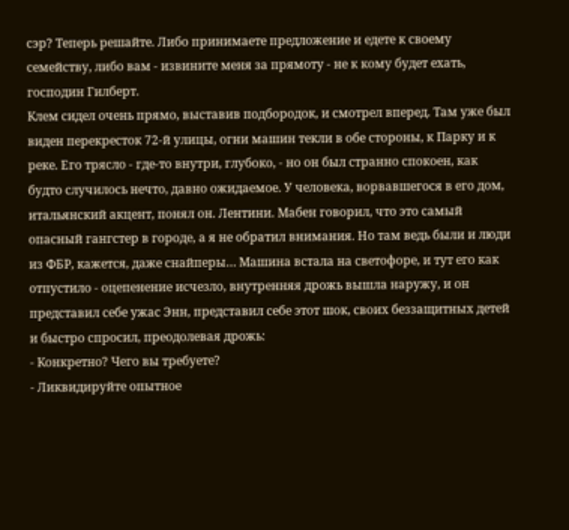сэр? Теперь решайте. Либо принимаете предложение и едете к своему семейству, либо вам - извините меня за прямоту - не к кому будет ехать, господин Гилберт.
Клем сидел очень прямо, выставив подбородок, и смотрел вперед. Там уже был виден перекресток 72-й улицы, огни машин текли в обе стороны, к Парку и к реке. Его трясло - где-то внутри, глубоко, - но он был странно спокоен, как будто случилось нечто, давно ожидаемое. У человека, ворвавшегося в его дом, итальянский акцент, понял он. Лентини. Мабен говорил, что это самый опасный гангстер в городе, а я не обратил внимания. Но там ведь были и люди из ФБР, кажется, даже снайперы… Машина встала на светофоре, и тут его как отпустило - оцепенение исчезло, внутренняя дрожь вышла наружу, и он представил себе ужас Энн, представил себе этот шок, своих беззащитных детей и быстро спросил, преодолевая дрожь:
- Конкретно? Чего вы требуете?
- Ликвидируйте опытное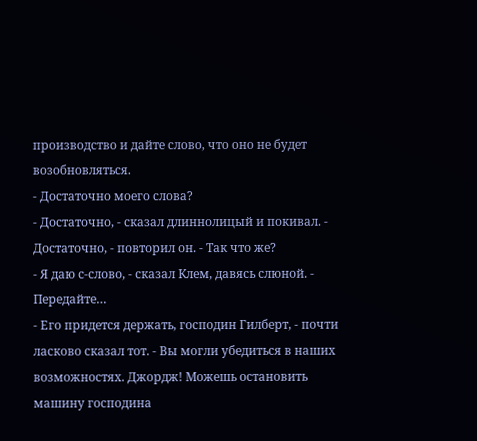производство и дайте слово, что оно не будет возобновляться.
- Достаточно моего слова?
- Достаточно, - сказал длиннолицый и покивал. - Достаточно, - повторил он. - Так что же?
- Я даю с-слово, - сказал Клем, давясь слюной. - Передайте…
- Его придется держать, господин Гилберт, - почти ласково сказал тот. - Вы могли убедиться в наших возможностях. Джордж! Можешь остановить машину господина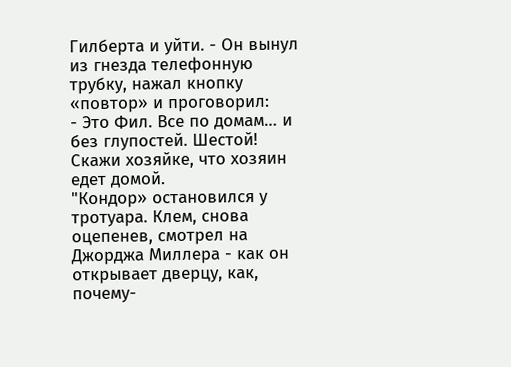Гилберта и уйти. - Он вынул из гнезда телефонную трубку, нажал кнопку «повтор» и проговорил:
- Это Фил. Все по домам… и без глупостей. Шестой! Скажи хозяйке, что хозяин едет домой.
"Кондор» остановился у тротуара. Клем, снова оцепенев, смотрел на Джорджа Миллера - как он открывает дверцу, как, почему-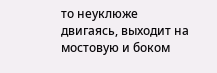то неуклюже двигаясь, выходит на мостовую и боком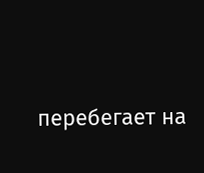перебегает на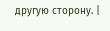другую сторону. |